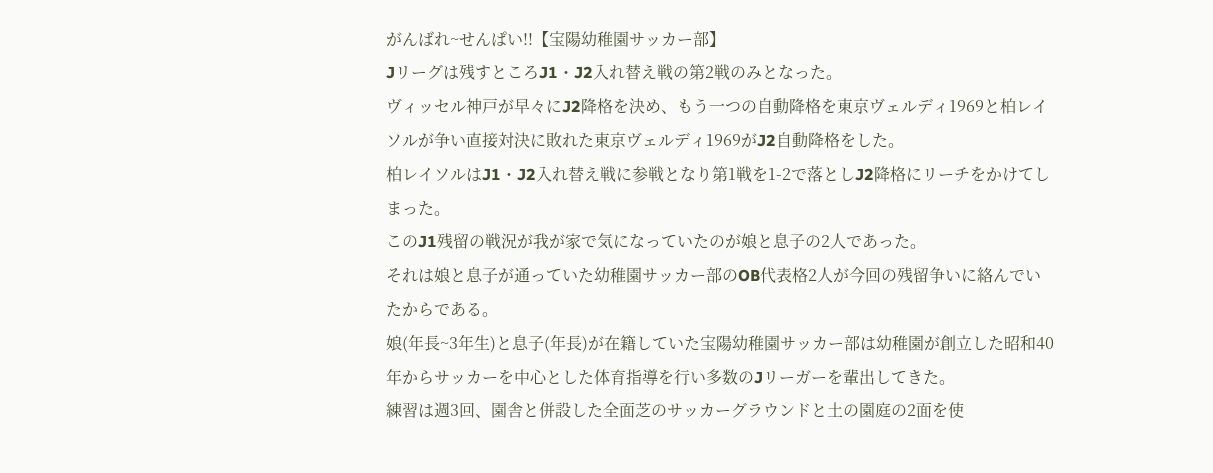がんばれ~せんぱい!!【宝陽幼稚園サッカー部】
Jリーグは残すところJ1・J2入れ替え戦の第2戦のみとなった。
ヴィッセル神戸が早々にJ2降格を決め、もう一つの自動降格を東京ヴェルディ1969と柏レイソルが争い直接対決に敗れた東京ヴェルディ1969がJ2自動降格をした。
柏レイソルはJ1・J2入れ替え戦に参戦となり第1戦を1-2で落としJ2降格にリーチをかけてしまった。
このJ1残留の戦況が我が家で気になっていたのが娘と息子の2人であった。
それは娘と息子が通っていた幼稚園サッカー部のOB代表格2人が今回の残留争いに絡んでいたからである。
娘(年長~3年生)と息子(年長)が在籍していた宝陽幼稚園サッカー部は幼稚園が創立した昭和40年からサッカーを中心とした体育指導を行い多数のJリーガーを輩出してきた。
練習は週3回、園舎と併設した全面芝のサッカーグラウンドと土の園庭の2面を使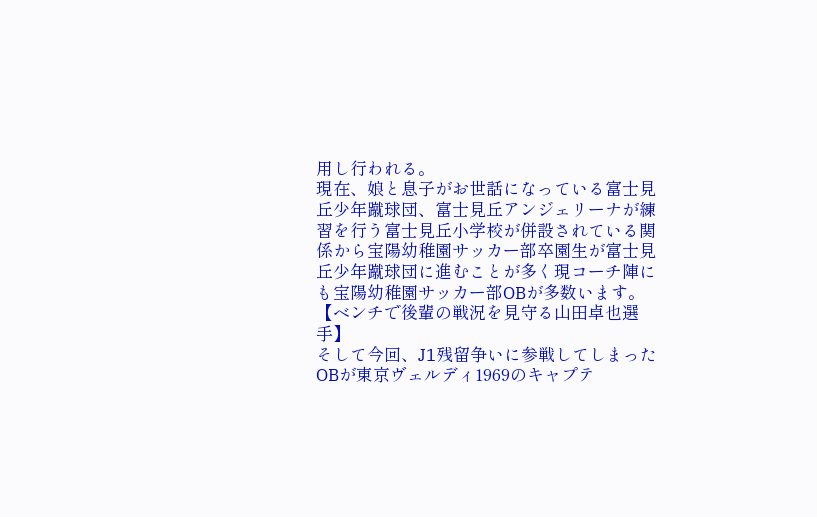用し行われる。
現在、娘と息子がお世話になっている富士見丘少年蹴球団、富士見丘アンジェリーナが練習を行う富士見丘小学校が併設されている関係から宝陽幼稚園サッカー部卒園生が富士見丘少年蹴球団に進むことが多く現コーチ陣にも宝陽幼稚園サッカー部OBが多数います。
【ベンチで後輩の戦況を見守る山田卓也選手】
そして今回、J1残留争いに参戦してしまったOBが東京ヴェルディ1969のキャプテ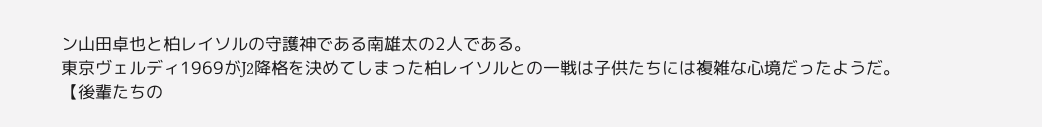ン山田卓也と柏レイソルの守護神である南雄太の2人である。
東京ヴェルディ1969がJ2降格を決めてしまった柏レイソルとの一戦は子供たちには複雑な心境だったようだ。
【後輩たちの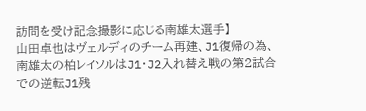訪問を受け記念撮影に応じる南雄太選手】
山田卓也はヴェルディのチーム再建、J1復帰の為、南雄太の柏レイソルはJ1・J2入れ替え戦の第2試合での逆転J1残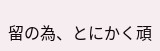留の為、とにかく頑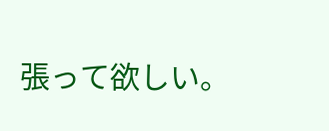張って欲しい。